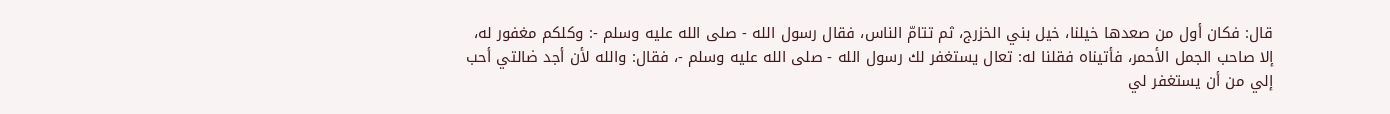قال: فكان أول من صعدها خيلنا، خيل بني الخزرج، ثم تتامّ الناس، فقال رسول الله - صلى الله عليه وسلم -: وكلكم مغفور له، إلا صاحب الجمل الأحمر، فأتيناه فقلنا له: تعال يستغفر لك رسول الله - صلى الله عليه وسلم -، فقال: والله لأن أجد ضالتي أحب إلي من أن يستغفر لي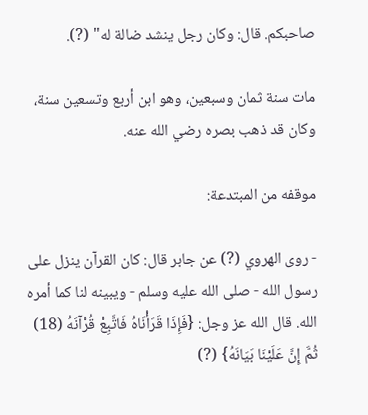صاحبكم. قال: وكان رجل ينشد ضالة له" (?).

مات سنة ثمان وسبعين، وهو ابن أربع وتسعين سنة، وكان قد ذهب بصره رضي الله عنه.

موقفه من المبتدعة:

- روى الهروي (?) عن جابر قال: كان القرآن ينزل على رسول الله - صلى الله عليه وسلم - ويبينه لنا كما أمره الله. قال الله عز وجل: {فَإِذَا قَرَأْنَاهُ فَاتَّبِعْ قُرْآنَهُ (18) ثُمَّ إِنَّ عَلَيْنَا بَيَانَهُ} (?)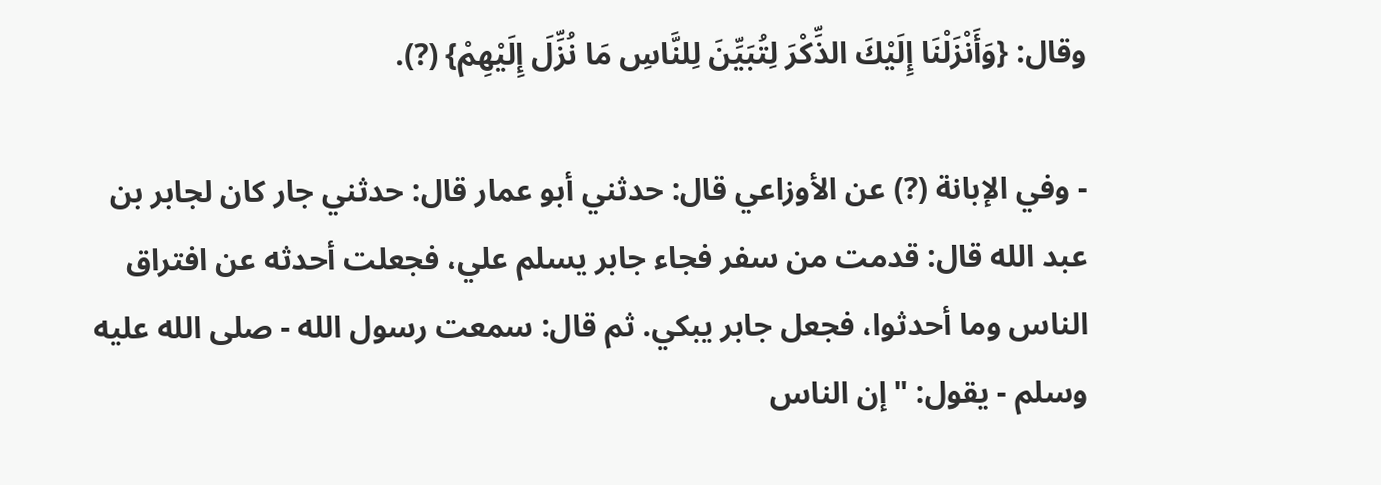وقال: {وَأَنْزَلْنَا إِلَيْكَ الذِّكْرَ لِتُبَيِّنَ لِلنَّاسِ مَا نُزِّلَ إِلَيْهِمْ} (?).

- وفي الإبانة (?) عن الأوزاعي قال: حدثني أبو عمار قال: حدثني جار كان لجابر بن عبد الله قال: قدمت من سفر فجاء جابر يسلم علي، فجعلت أحدثه عن افتراق الناس وما أحدثوا، فجعل جابر يبكي. ثم قال: سمعت رسول الله - صلى الله عليه وسلم - يقول: "إن الناس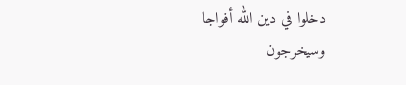دخلوا في دين الله أفواجا وسيخرجون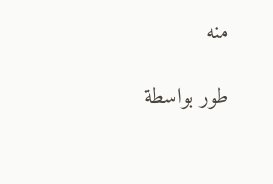منه

طور بواسطة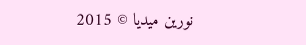نورين ميديا © 2015